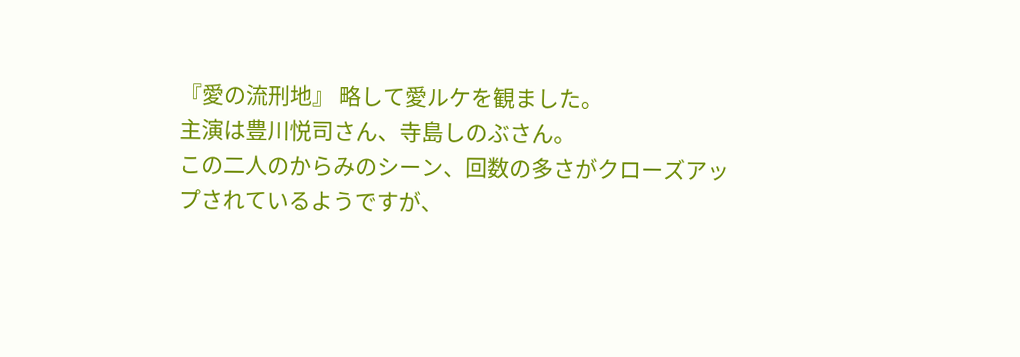『愛の流刑地』 略して愛ルケを観ました。
主演は豊川悦司さん、寺島しのぶさん。
この二人のからみのシーン、回数の多さがクローズアップされているようですが、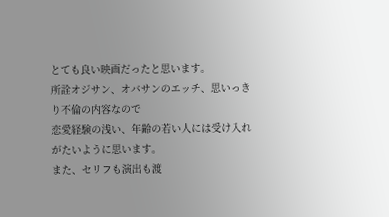とても良い映画だったと思います。
所詮オジサン、オバサンのエッチ、思いっきり不倫の内容なので
恋愛経験の浅い、年齢の若い人には受け入れがたいように思います。
また、セリフも演出も渡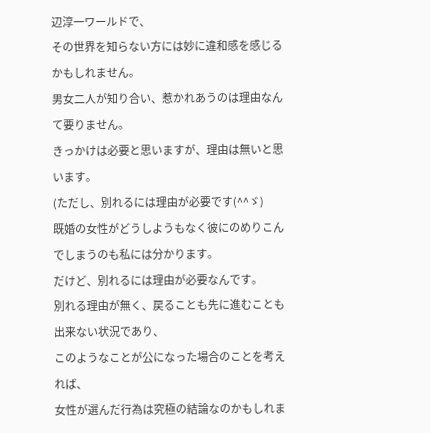辺淳一ワールドで、
その世界を知らない方には妙に違和感を感じるかもしれません。
男女二人が知り合い、惹かれあうのは理由なんて要りません。
きっかけは必要と思いますが、理由は無いと思います。
(ただし、別れるには理由が必要です(^^ゞ)
既婚の女性がどうしようもなく彼にのめりこんでしまうのも私には分かります。
だけど、別れるには理由が必要なんです。
別れる理由が無く、戻ることも先に進むことも出来ない状況であり、
このようなことが公になった場合のことを考えれば、
女性が選んだ行為は究極の結論なのかもしれま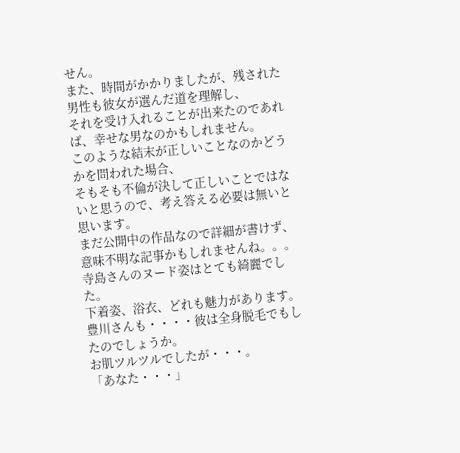せん。
また、時間がかかりましたが、残された男性も彼女が選んだ道を理解し、
それを受け入れることが出来たのであれば、幸せな男なのかもしれません。
このような結末が正しいことなのかどうかを問われた場合、
そもそも不倫が決して正しいことではないと思うので、考え答える必要は無いと思います。
まだ公開中の作品なので詳細が書けず、意味不明な記事かもしれませんね。。。
寺島さんのヌード姿はとても綺麗でした。
下着姿、浴衣、どれも魅力があります。
豊川さんも・・・・彼は全身脱毛でもしたのでしょうか。
お肌ツルツルでしたが・・・。
「あなた・・・」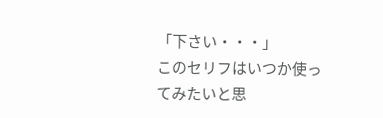「下さい・・・」
このセリフはいつか使ってみたいと思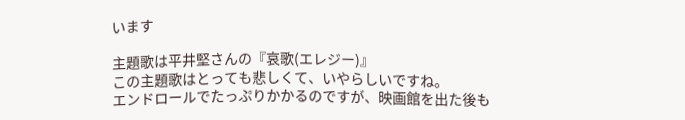います

主題歌は平井堅さんの『哀歌(エレジー)』
この主題歌はとっても悲しくて、いやらしいですね。
エンドロールでたっぷりかかるのですが、映画館を出た後も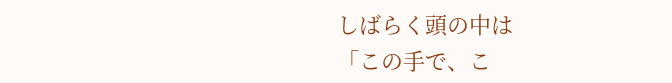しばらく頭の中は
「この手で、こ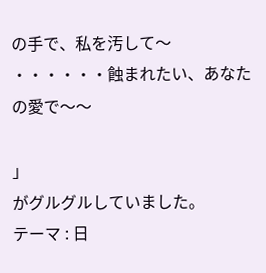の手で、私を汚して〜
・・・・・・蝕まれたい、あなたの愛で〜〜

」
がグルグルしていました。
テーマ : 日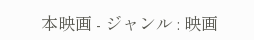本映画 - ジャンル : 映画